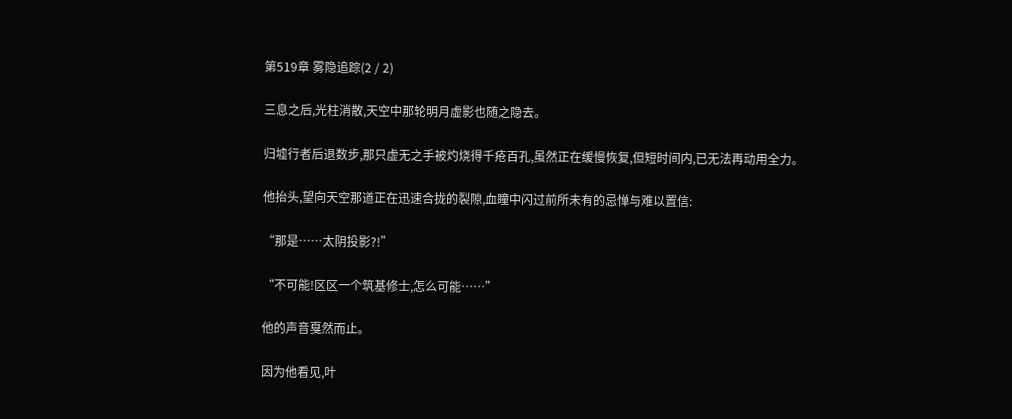第519章 雾隐追踪(2 / 2)

三息之后,光柱消散,天空中那轮明月虚影也随之隐去。

归墟行者后退数步,那只虚无之手被灼烧得千疮百孔,虽然正在缓慢恢复,但短时间内,已无法再动用全力。

他抬头,望向天空那道正在迅速合拢的裂隙,血瞳中闪过前所未有的忌惮与难以置信:

“那是……太阴投影?!”

“不可能!区区一个筑基修士,怎么可能……”

他的声音戛然而止。

因为他看见,叶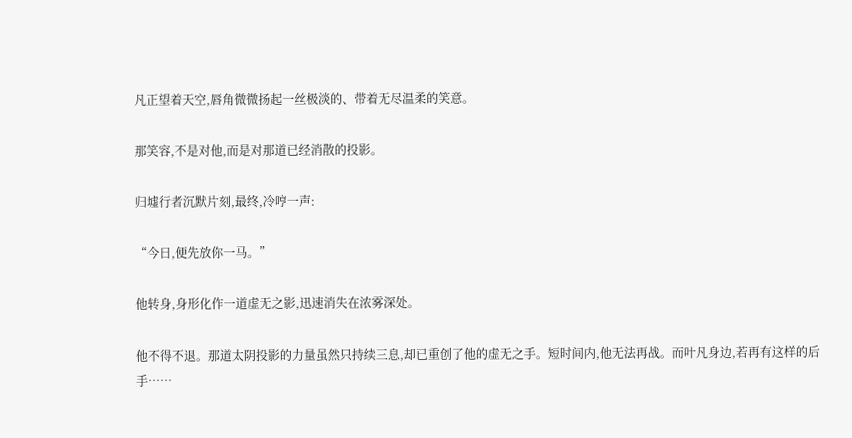凡正望着天空,唇角微微扬起一丝极淡的、带着无尽温柔的笑意。

那笑容,不是对他,而是对那道已经消散的投影。

归墟行者沉默片刻,最终,冷哼一声:

“今日,便先放你一马。”

他转身,身形化作一道虚无之影,迅速消失在浓雾深处。

他不得不退。那道太阴投影的力量虽然只持续三息,却已重创了他的虚无之手。短时间内,他无法再战。而叶凡身边,若再有这样的后手……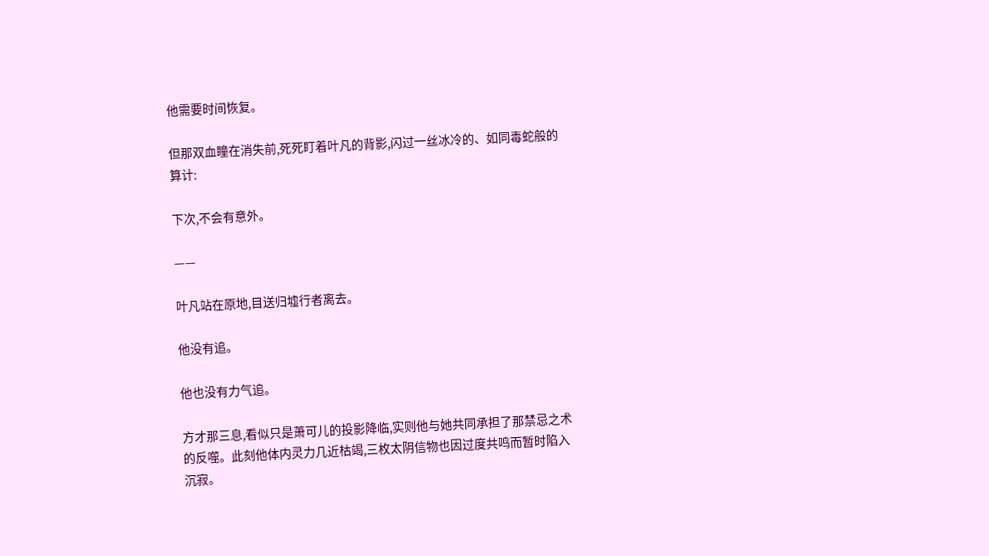他需要时间恢复。

但那双血瞳在消失前,死死盯着叶凡的背影,闪过一丝冰冷的、如同毒蛇般的算计:

下次,不会有意外。

——

叶凡站在原地,目送归墟行者离去。

他没有追。

他也没有力气追。

方才那三息,看似只是萧可儿的投影降临,实则他与她共同承担了那禁忌之术的反噬。此刻他体内灵力几近枯竭,三枚太阴信物也因过度共鸣而暂时陷入沉寂。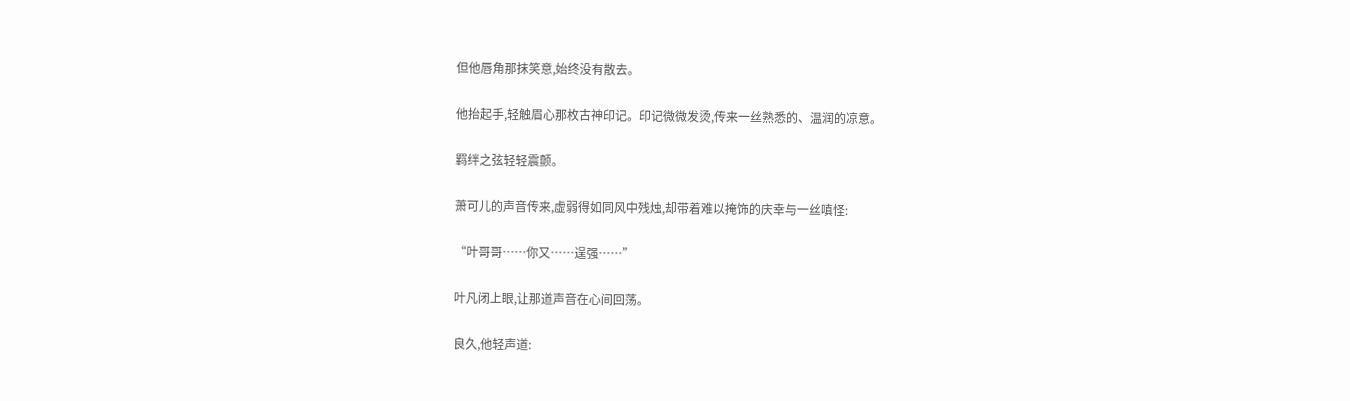但他唇角那抹笑意,始终没有散去。

他抬起手,轻触眉心那枚古神印记。印记微微发烫,传来一丝熟悉的、温润的凉意。

羁绊之弦轻轻震颤。

萧可儿的声音传来,虚弱得如同风中残烛,却带着难以掩饰的庆幸与一丝嗔怪:

“叶哥哥……你又……逞强……”

叶凡闭上眼,让那道声音在心间回荡。

良久,他轻声道: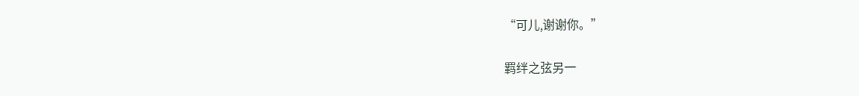“可儿,谢谢你。”

羁绊之弦另一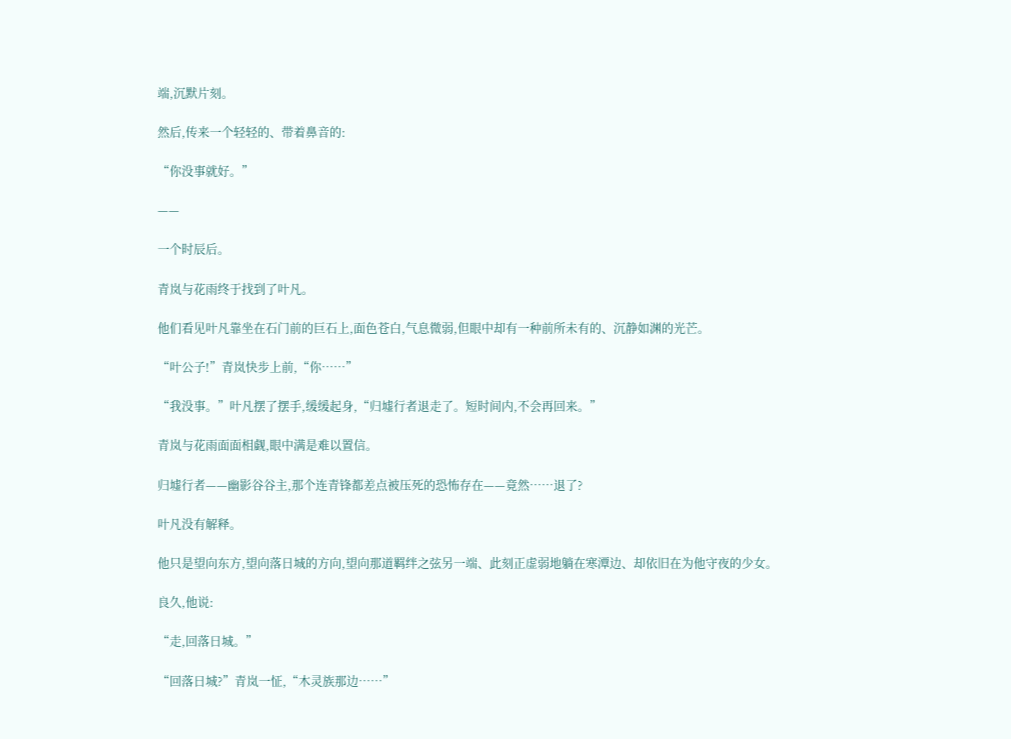端,沉默片刻。

然后,传来一个轻轻的、带着鼻音的:

“你没事就好。”

——

一个时辰后。

青岚与花雨终于找到了叶凡。

他们看见叶凡靠坐在石门前的巨石上,面色苍白,气息微弱,但眼中却有一种前所未有的、沉静如渊的光芒。

“叶公子!”青岚快步上前,“你……”

“我没事。”叶凡摆了摆手,缓缓起身,“归墟行者退走了。短时间内,不会再回来。”

青岚与花雨面面相觑,眼中满是难以置信。

归墟行者——幽影谷谷主,那个连青锋都差点被压死的恐怖存在——竟然……退了?

叶凡没有解释。

他只是望向东方,望向落日城的方向,望向那道羁绊之弦另一端、此刻正虚弱地躺在寒潭边、却依旧在为他守夜的少女。

良久,他说:

“走,回落日城。”

“回落日城?”青岚一怔,“木灵族那边……”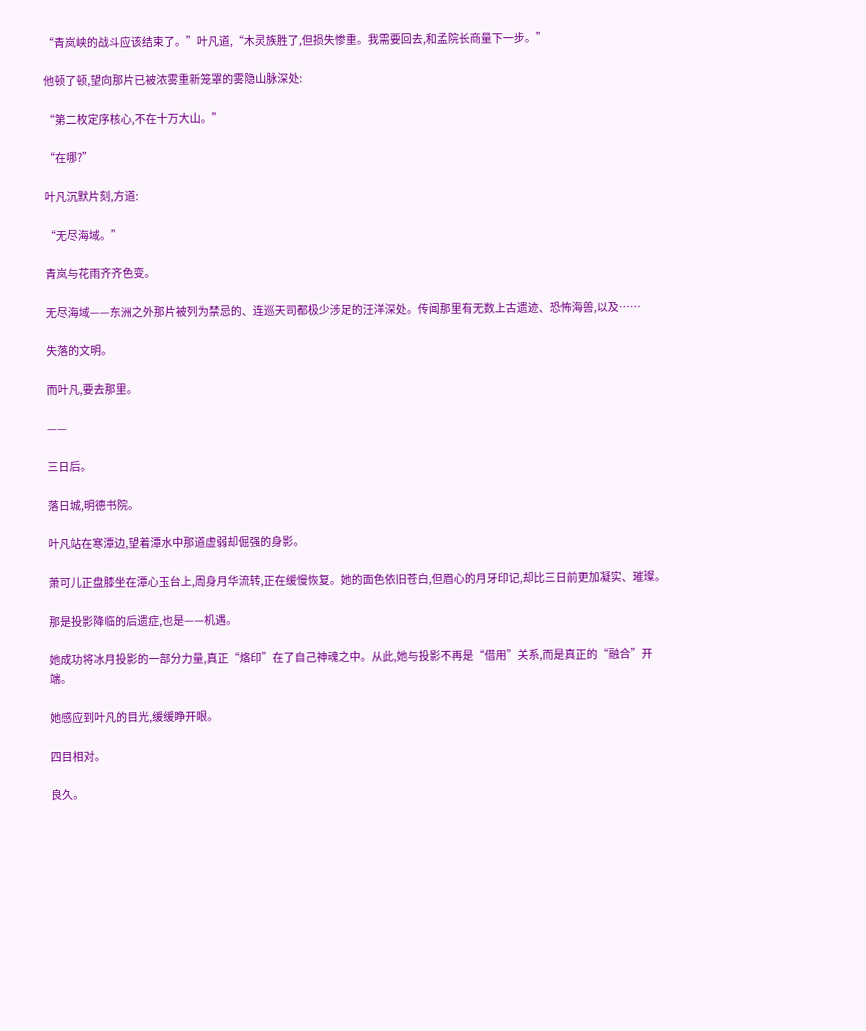“青岚峡的战斗应该结束了。”叶凡道,“木灵族胜了,但损失惨重。我需要回去,和孟院长商量下一步。”

他顿了顿,望向那片已被浓雾重新笼罩的雾隐山脉深处:

“第二枚定序核心,不在十万大山。”

“在哪?”

叶凡沉默片刻,方道:

“无尽海域。”

青岚与花雨齐齐色变。

无尽海域——东洲之外那片被列为禁忌的、连巡天司都极少涉足的汪洋深处。传闻那里有无数上古遗迹、恐怖海兽,以及……

失落的文明。

而叶凡,要去那里。

——

三日后。

落日城,明德书院。

叶凡站在寒潭边,望着潭水中那道虚弱却倔强的身影。

萧可儿正盘膝坐在潭心玉台上,周身月华流转,正在缓慢恢复。她的面色依旧苍白,但眉心的月牙印记,却比三日前更加凝实、璀璨。

那是投影降临的后遗症,也是——机遇。

她成功将冰月投影的一部分力量,真正“烙印”在了自己神魂之中。从此,她与投影不再是“借用”关系,而是真正的“融合”开端。

她感应到叶凡的目光,缓缓睁开眼。

四目相对。

良久。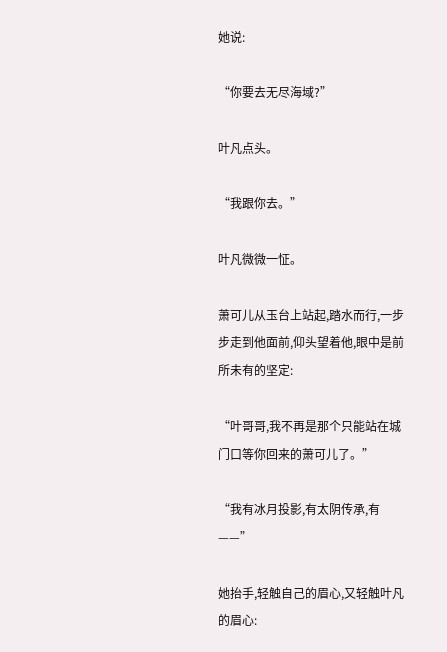她说:

“你要去无尽海域?”

叶凡点头。

“我跟你去。”

叶凡微微一怔。

萧可儿从玉台上站起,踏水而行,一步步走到他面前,仰头望着他,眼中是前所未有的坚定:

“叶哥哥,我不再是那个只能站在城门口等你回来的萧可儿了。”

“我有冰月投影,有太阴传承,有——”

她抬手,轻触自己的眉心,又轻触叶凡的眉心: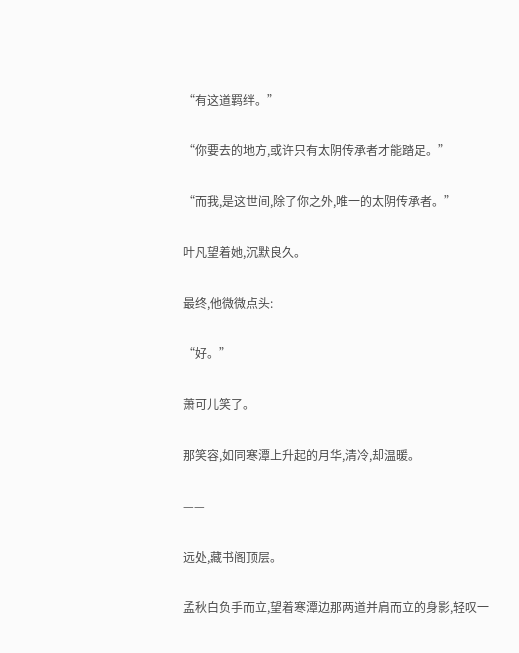“有这道羁绊。”

“你要去的地方,或许只有太阴传承者才能踏足。”

“而我,是这世间,除了你之外,唯一的太阴传承者。”

叶凡望着她,沉默良久。

最终,他微微点头:

“好。”

萧可儿笑了。

那笑容,如同寒潭上升起的月华,清冷,却温暖。

——

远处,藏书阁顶层。

孟秋白负手而立,望着寒潭边那两道并肩而立的身影,轻叹一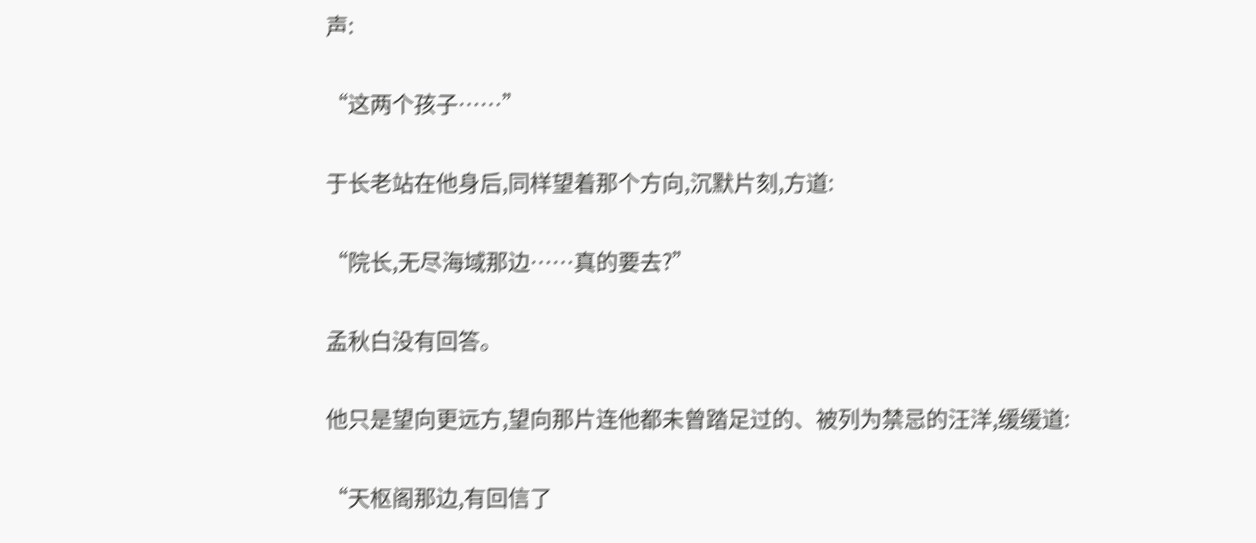声:

“这两个孩子……”

于长老站在他身后,同样望着那个方向,沉默片刻,方道:

“院长,无尽海域那边……真的要去?”

孟秋白没有回答。

他只是望向更远方,望向那片连他都未曾踏足过的、被列为禁忌的汪洋,缓缓道:

“天枢阁那边,有回信了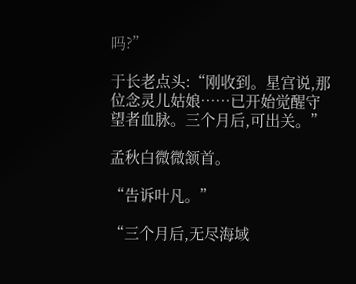吗?”

于长老点头:“刚收到。星宫说,那位念灵儿姑娘……已开始觉醒守望者血脉。三个月后,可出关。”

孟秋白微微颔首。

“告诉叶凡。”

“三个月后,无尽海域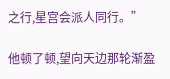之行,星宫会派人同行。”

他顿了顿,望向天边那轮渐盈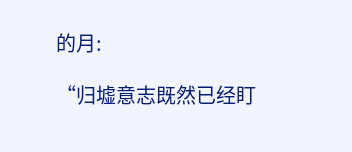的月:

“归墟意志既然已经盯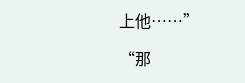上他……”

“那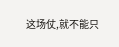这场仗,就不能只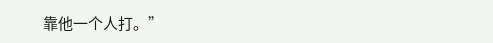靠他一个人打。”